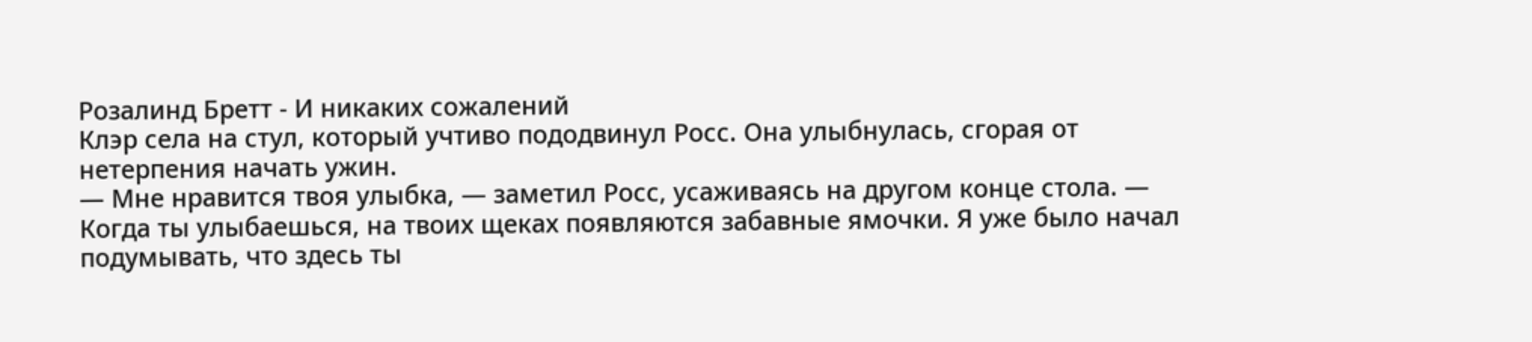Розалинд Бретт - И никаких сожалений
Клэр села на стул, который учтиво пододвинул Росс. Она улыбнулась, сгорая от нетерпения начать ужин.
— Мне нравится твоя улыбка, — заметил Росс, усаживаясь на другом конце стола. — Когда ты улыбаешься, на твоих щеках появляются забавные ямочки. Я уже было начал подумывать, что здесь ты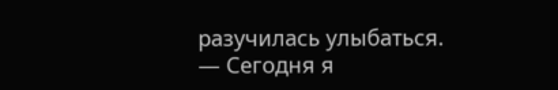разучилась улыбаться.
— Сегодня я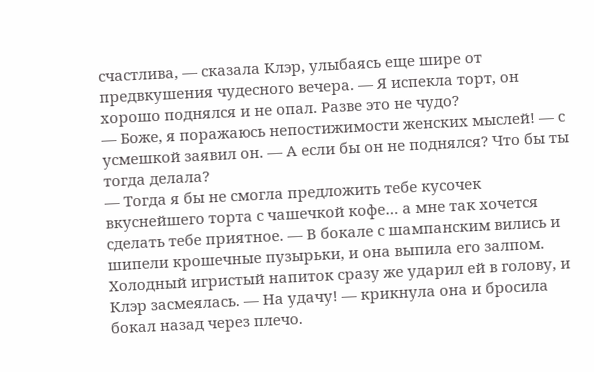счастлива, — сказала Клэр, улыбаясь еще шире от предвкушения чудесного вечера. — Я испекла торт, он хорошо поднялся и не опал. Разве это не чудо?
— Боже, я поражаюсь непостижимости женских мыслей! — с усмешкой заявил он. — А если бы он не поднялся? Что бы ты тогда делала?
— Тогда я бы не смогла предложить тебе кусочек вкуснейшего торта с чашечкой кофе… а мне так хочется сделать тебе приятное. — В бокале с шампанским вились и шипели крошечные пузырьки, и она выпила его залпом. Холодный игристый напиток сразу же ударил ей в голову, и Клэр засмеялась. — На удачу! — крикнула она и бросила бокал назад через плечо.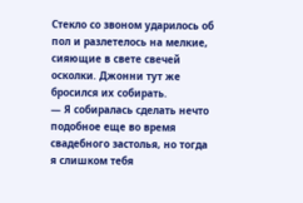Стекло со звоном ударилось об пол и разлетелось на мелкие, сияющие в свете свечей осколки. Джонни тут же бросился их собирать.
— Я собиралась сделать нечто подобное еще во время свадебного застолья, но тогда я слишком тебя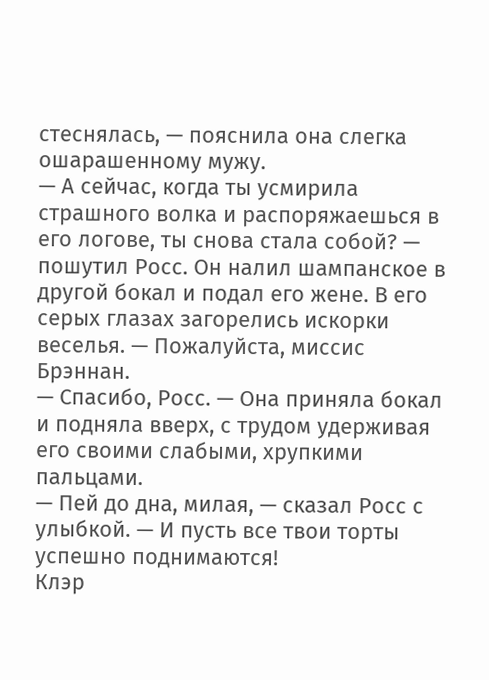стеснялась, — пояснила она слегка ошарашенному мужу.
— А сейчас, когда ты усмирила страшного волка и распоряжаешься в его логове, ты снова стала собой? — пошутил Росс. Он налил шампанское в другой бокал и подал его жене. В его серых глазах загорелись искорки веселья. — Пожалуйста, миссис Брэннан.
— Спасибо, Росс. — Она приняла бокал и подняла вверх, с трудом удерживая его своими слабыми, хрупкими пальцами.
— Пей до дна, милая, — сказал Росс с улыбкой. — И пусть все твои торты успешно поднимаются!
Клэр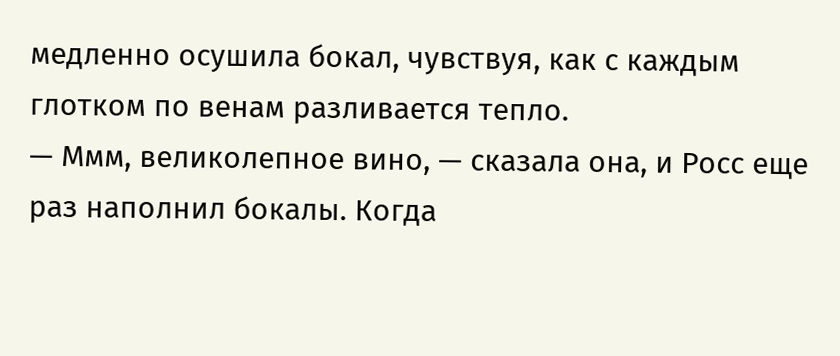медленно осушила бокал, чувствуя, как с каждым глотком по венам разливается тепло.
— Ммм, великолепное вино, — сказала она, и Росс еще раз наполнил бокалы. Когда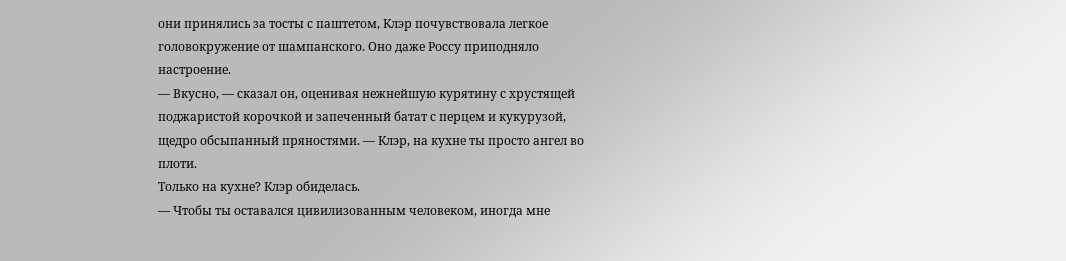они принялись за тосты с паштетом, Клэр почувствовала легкое головокружение от шампанского. Оно даже Россу приподняло настроение.
— Вкусно, — сказал он, оценивая нежнейшую курятину с хрустящей поджаристой корочкой и запеченный батат с перцем и кукурузой, щедро обсыпанный пряностями. — Клэр, на кухне ты просто ангел во плоти.
Только на кухне? Клэр обиделась.
— Чтобы ты оставался цивилизованным человеком, иногда мне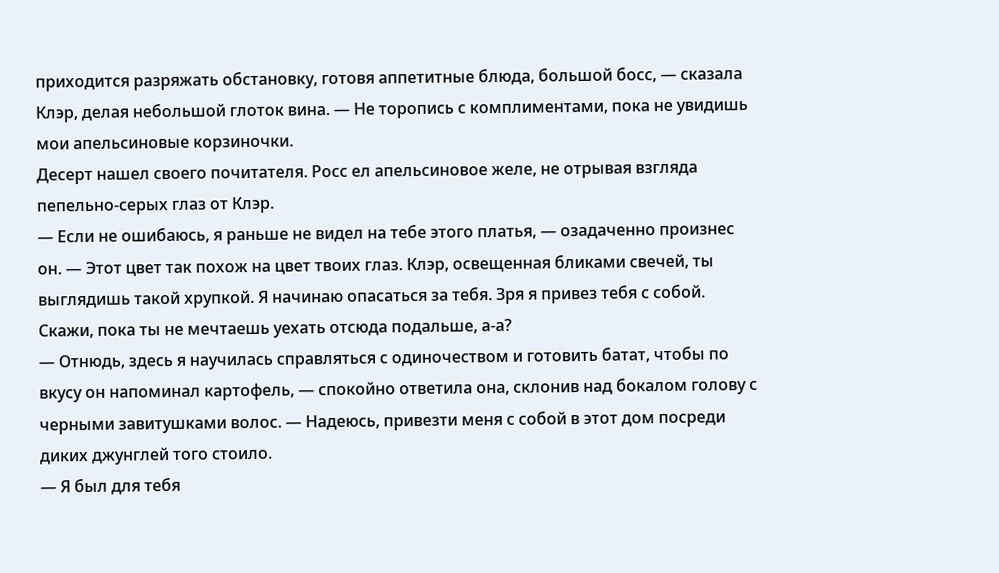приходится разряжать обстановку, готовя аппетитные блюда, большой босс, — сказала Клэр, делая небольшой глоток вина. — Не торопись с комплиментами, пока не увидишь мои апельсиновые корзиночки.
Десерт нашел своего почитателя. Росс ел апельсиновое желе, не отрывая взгляда пепельно-серых глаз от Клэр.
— Если не ошибаюсь, я раньше не видел на тебе этого платья, — озадаченно произнес он. — Этот цвет так похож на цвет твоих глаз. Клэр, освещенная бликами свечей, ты выглядишь такой хрупкой. Я начинаю опасаться за тебя. Зря я привез тебя с собой. Скажи, пока ты не мечтаешь уехать отсюда подальше, а-а?
— Отнюдь, здесь я научилась справляться с одиночеством и готовить батат, чтобы по вкусу он напоминал картофель, — спокойно ответила она, склонив над бокалом голову с черными завитушками волос. — Надеюсь, привезти меня с собой в этот дом посреди диких джунглей того стоило.
— Я был для тебя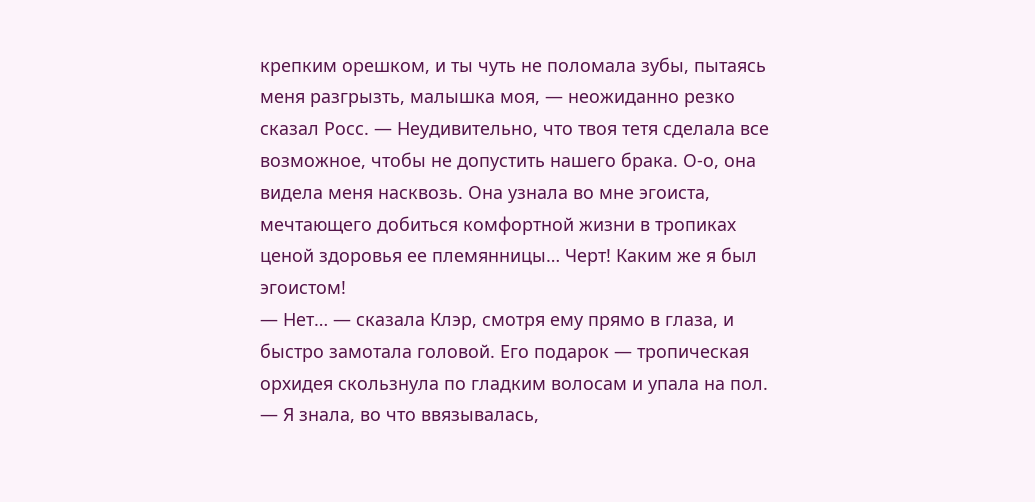крепким орешком, и ты чуть не поломала зубы, пытаясь меня разгрызть, малышка моя, — неожиданно резко сказал Росс. — Неудивительно, что твоя тетя сделала все возможное, чтобы не допустить нашего брака. О-о, она видела меня насквозь. Она узнала во мне эгоиста, мечтающего добиться комфортной жизни в тропиках ценой здоровья ее племянницы… Черт! Каким же я был эгоистом!
— Нет… — сказала Клэр, смотря ему прямо в глаза, и быстро замотала головой. Его подарок — тропическая орхидея скользнула по гладким волосам и упала на пол. — Я знала, во что ввязывалась,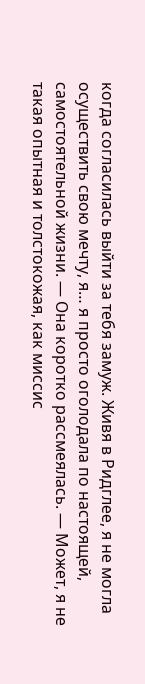когда согласилась выйти за тебя замуж. Живя в Ридглее, я не могла осуществить свою мечту, я… я просто оголодала по настоящей, самостоятельной жизни. — Она коротко рассмеялась. — Может, я не такая опытная и толстокожая, как миссис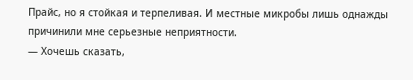Прайс, но я стойкая и терпеливая. И местные микробы лишь однажды причинили мне серьезные неприятности.
— Хочешь сказать,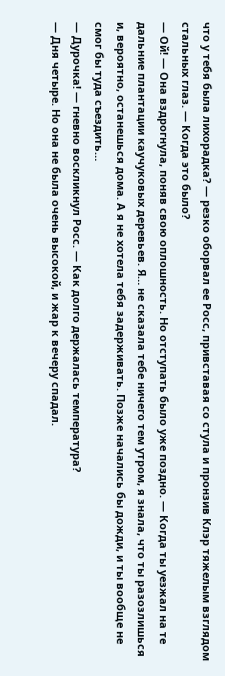что у тебя была лихорадка? — резко оборвал ее Росс, привставая со стула и пронзив Клэр тяжелым взглядом стальных глаз. — Когда это было?
— Ой! — Она вздрогнула, поняв свою оплошность. Но отступать было уже поздно. — Когда ты уезжал на те дальние плантации каучуковых деревьев. Я… не сказала тебе ничего тем утром, я знала, что ты разозлишься и, вероятно, останешься дома. А я не хотела тебя задерживать. Позже начались бы дожди, и ты вообще не смог бы туда съездить…
— Дурочка! — гневно воскликнул Росс. — Как долго держалась температура?
— Дня четыре. Но она не была очень высокой, и жар к вечеру спадал.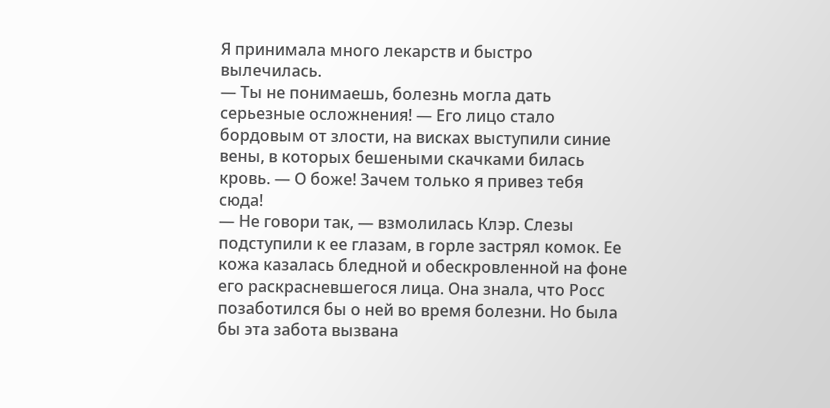Я принимала много лекарств и быстро вылечилась.
— Ты не понимаешь, болезнь могла дать серьезные осложнения! — Его лицо стало бордовым от злости, на висках выступили синие вены, в которых бешеными скачками билась кровь. — О боже! Зачем только я привез тебя сюда!
— Не говори так, — взмолилась Клэр. Слезы подступили к ее глазам, в горле застрял комок. Ее кожа казалась бледной и обескровленной на фоне его раскрасневшегося лица. Она знала, что Росс позаботился бы о ней во время болезни. Но была бы эта забота вызвана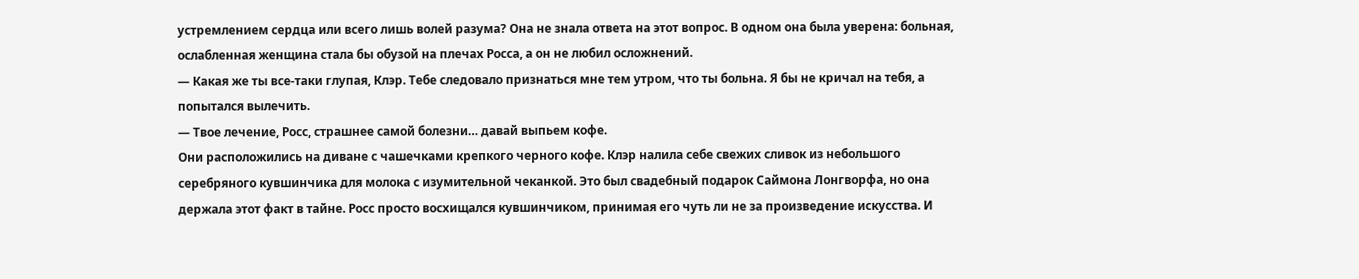устремлением сердца или всего лишь волей разума? Она не знала ответа на этот вопрос. В одном она была уверена: больная, ослабленная женщина стала бы обузой на плечах Росса, а он не любил осложнений.
— Какая же ты все-таки глупая, Клэр. Тебе следовало признаться мне тем утром, что ты больна. Я бы не кричал на тебя, а попытался вылечить.
— Твое лечение, Росс, страшнее самой болезни… давай выпьем кофе.
Они расположились на диване с чашечками крепкого черного кофе. Клэр налила себе свежих сливок из небольшого серебряного кувшинчика для молока с изумительной чеканкой. Это был свадебный подарок Саймона Лонгворфа, но она держала этот факт в тайне. Росс просто восхищался кувшинчиком, принимая его чуть ли не за произведение искусства. И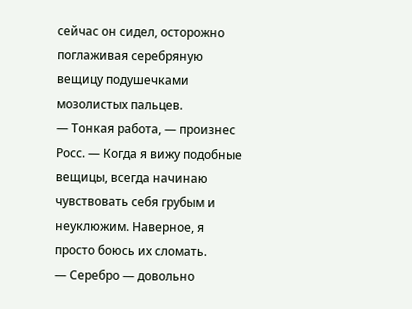сейчас он сидел, осторожно поглаживая серебряную вещицу подушечками мозолистых пальцев.
— Тонкая работа, — произнес Росс. — Когда я вижу подобные вещицы, всегда начинаю чувствовать себя грубым и неуклюжим. Наверное, я просто боюсь их сломать.
— Серебро — довольно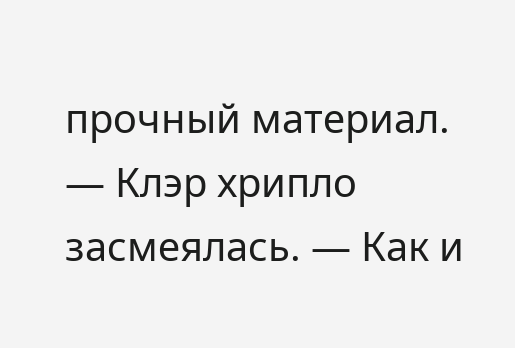прочный материал. — Клэр хрипло засмеялась. — Как и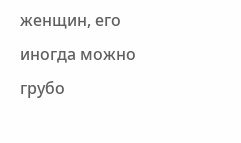женщин, его иногда можно грубо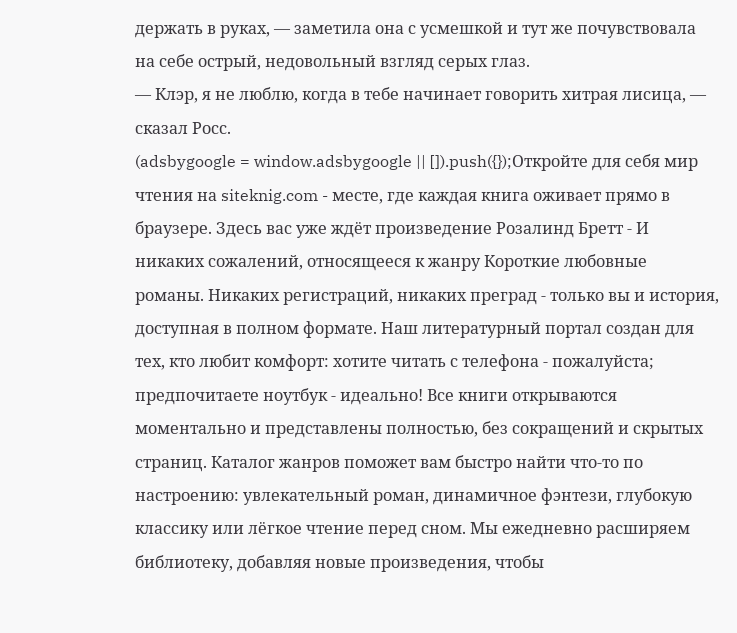держать в руках, — заметила она с усмешкой и тут же почувствовала на себе острый, недовольный взгляд серых глаз.
— Клэр, я не люблю, когда в тебе начинает говорить хитрая лисица, — сказал Росс.
(adsbygoogle = window.adsbygoogle || []).push({});Откройте для себя мир чтения на siteknig.com - месте, где каждая книга оживает прямо в браузере. Здесь вас уже ждёт произведение Розалинд Бретт - И никаких сожалений, относящееся к жанру Короткие любовные романы. Никаких регистраций, никаких преград - только вы и история, доступная в полном формате. Наш литературный портал создан для тех, кто любит комфорт: хотите читать с телефона - пожалуйста; предпочитаете ноутбук - идеально! Все книги открываются моментально и представлены полностью, без сокращений и скрытых страниц. Каталог жанров поможет вам быстро найти что-то по настроению: увлекательный роман, динамичное фэнтези, глубокую классику или лёгкое чтение перед сном. Мы ежедневно расширяем библиотеку, добавляя новые произведения, чтобы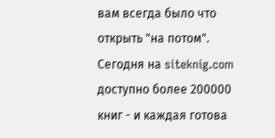вам всегда было что открыть "на потом". Сегодня на siteknig.com доступно более 200000 книг - и каждая готова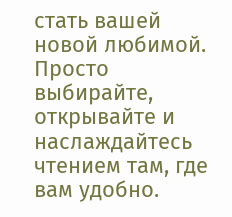стать вашей новой любимой. Просто выбирайте, открывайте и наслаждайтесь чтением там, где вам удобно.